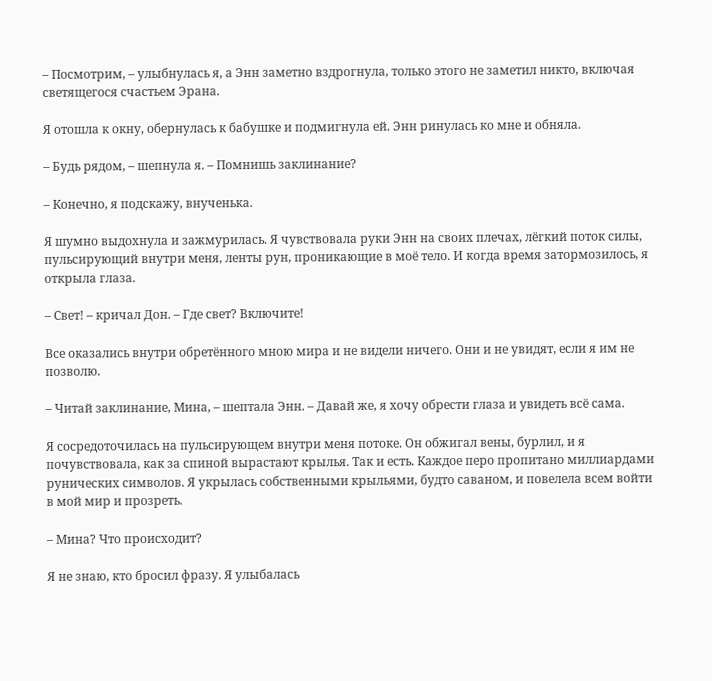– Посмотрим, – улыбнулась я, а Энн заметно вздрогнула, только этого не заметил никто, включая светящегося счастьем Эрана.

Я отошла к окну, обернулась к бабушке и подмигнула ей. Энн ринулась ко мне и обняла.

– Будь рядом, – шепнула я. – Помнишь заклинание?

– Конечно, я подскажу, внученька.

Я шумно выдохнула и зажмурилась. Я чувствовала руки Энн на своих плечах, лёгкий поток силы, пульсирующий внутри меня, ленты рун, проникающие в моё тело. И когда время затормозилось, я открыла глаза.

– Свет! – кричал Дон. – Где свет? Включите!

Все оказались внутри обретённого мною мира и не видели ничего. Они и не увидят, если я им не позволю.

– Читай заклинание, Мина, – шептала Энн. – Давай же, я хочу обрести глаза и увидеть всё сама.

Я сосредоточилась на пульсирующем внутри меня потоке. Он обжигал вены, бурлил, и я почувствовала, как за спиной вырастают крылья. Так и есть. Каждое перо пропитано миллиардами рунических символов. Я укрылась собственными крыльями, будто саваном, и повелела всем войти в мой мир и прозреть.

– Мина? Что происходит?

Я не знаю, кто бросил фразу. Я улыбалась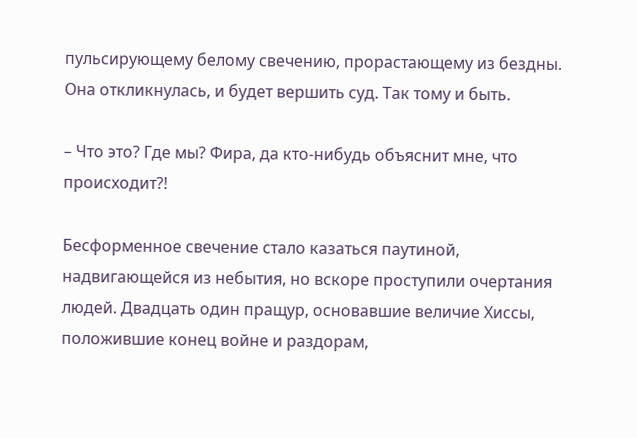пульсирующему белому свечению, прорастающему из бездны. Она откликнулась, и будет вершить суд. Так тому и быть.

– Что это? Где мы? Фира, да кто-нибудь объяснит мне, что происходит?!

Бесформенное свечение стало казаться паутиной, надвигающейся из небытия, но вскоре проступили очертания людей. Двадцать один пращур, основавшие величие Хиссы, положившие конец войне и раздорам,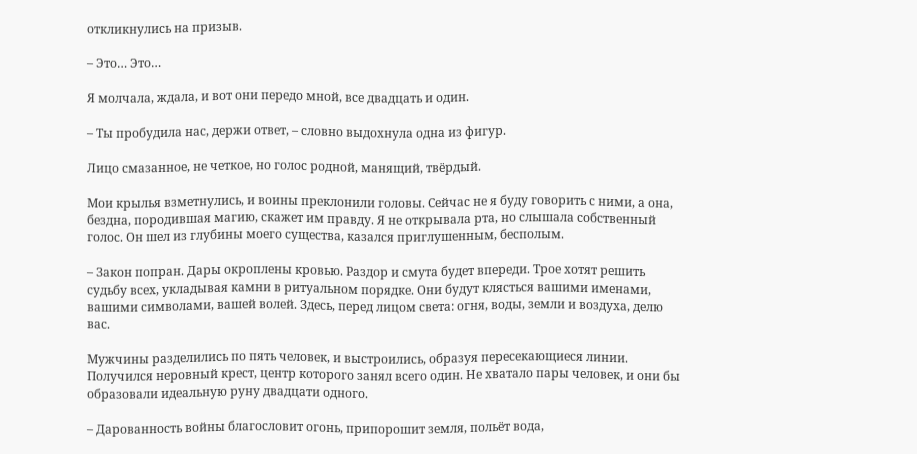откликнулись на призыв.

– Это… Это…

Я молчала, ждала, и вот они передо мной, все двадцать и один.

– Ты пробудила нас, держи ответ, – словно выдохнула одна из фигур.

Лицо смазанное, не четкое, но голос родной, манящий, твёрдый.

Мои крылья взметнулись, и воины преклонили головы. Сейчас не я буду говорить с ними, а она, бездна, породившая магию, скажет им правду. Я не открывала рта, но слышала собственный голос. Он шел из глубины моего существа, казался приглушенным, бесполым.

– Закон попран. Дары окроплены кровью. Раздор и смута будет впереди. Трое хотят решить судьбу всех, укладывая камни в ритуальном порядке. Они будут клясться вашими именами, вашими символами, вашей волей. Здесь, перед лицом света: огня, воды, земли и воздуха, делю вас.

Мужчины разделились по пять человек, и выстроились, образуя пересекающиеся линии. Получился неровный крест, центр которого занял всего один. Не хватало пары человек, и они бы образовали идеальную руну двадцати одного.

– Дарованность войны благословит огонь, припорошит земля, польёт вода,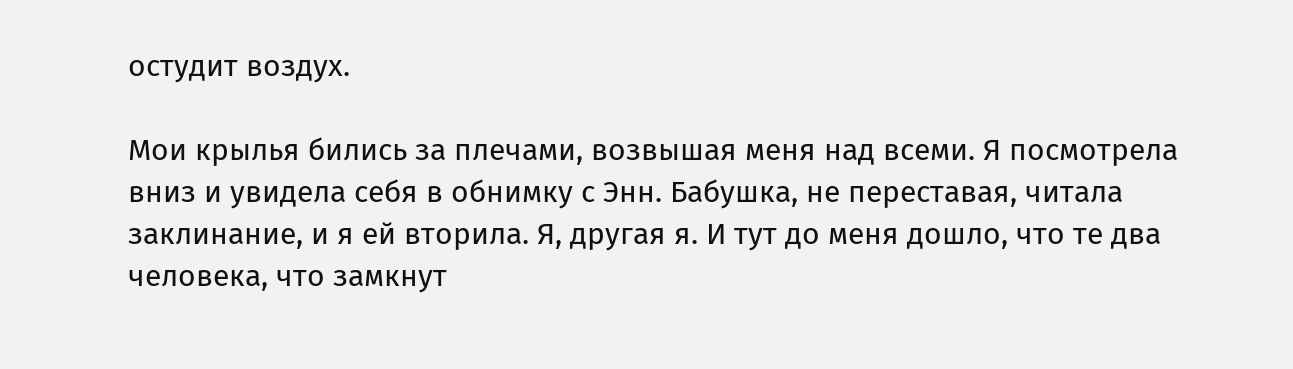остудит воздух.

Мои крылья бились за плечами, возвышая меня над всеми. Я посмотрела вниз и увидела себя в обнимку с Энн. Бабушка, не переставая, читала заклинание, и я ей вторила. Я, другая я. И тут до меня дошло, что те два человека, что замкнут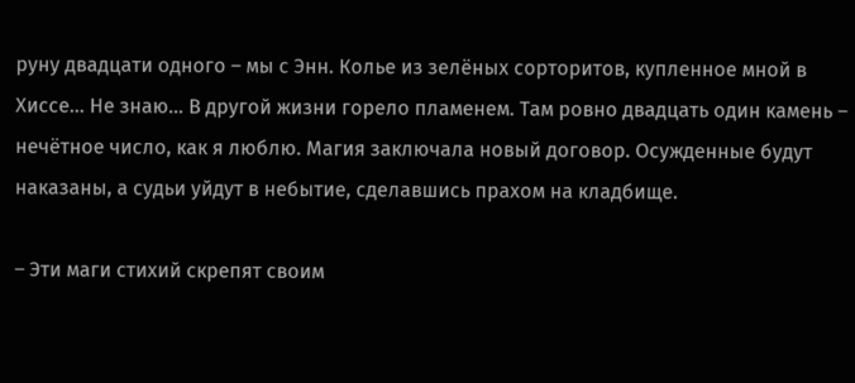руну двадцати одного – мы с Энн. Колье из зелёных сорторитов, купленное мной в Хиссе… Не знаю… В другой жизни горело пламенем. Там ровно двадцать один камень – нечётное число, как я люблю. Магия заключала новый договор. Осужденные будут наказаны, а судьи уйдут в небытие, сделавшись прахом на кладбище.

– Эти маги стихий скрепят своим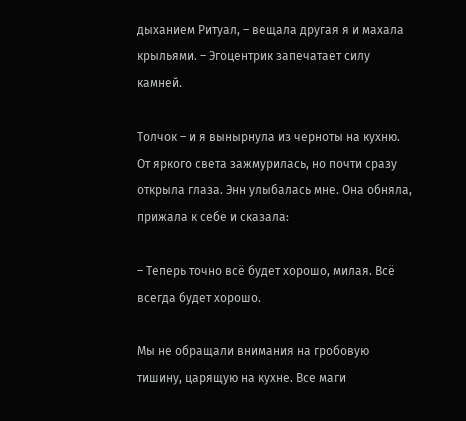дыханием Ритуал, – вещала другая я и махала крыльями. – Эгоцентрик запечатает силу камней.

Толчок – и я вынырнула из черноты на кухню. От яркого света зажмурилась, но почти сразу открыла глаза. Энн улыбалась мне. Она обняла, прижала к себе и сказала:

– Теперь точно всё будет хорошо, милая. Всё всегда будет хорошо.

Мы не обращали внимания на гробовую тишину, царящую на кухне. Все маги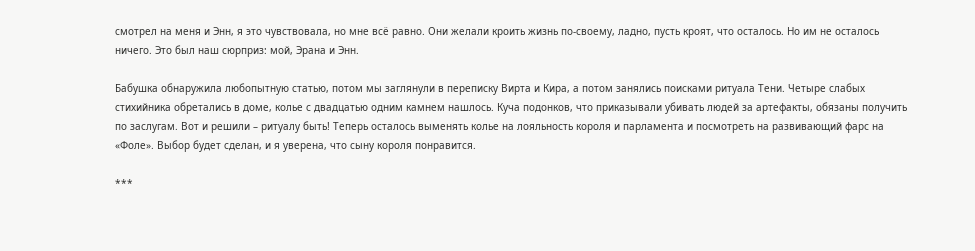смотрел на меня и Энн, я это чувствовала, но мне всё равно. Они желали кроить жизнь по-своему, ладно, пусть кроят, что осталось. Но им не осталось ничего. Это был наш сюрприз: мой, Эрана и Энн.

Бабушка обнаружила любопытную статью, потом мы заглянули в переписку Вирта и Кира, а потом занялись поисками ритуала Тени. Четыре слабых стихийника обретались в доме, колье с двадцатью одним камнем нашлось. Куча подонков, что приказывали убивать людей за артефакты, обязаны получить по заслугам. Вот и решили – ритуалу быть! Теперь осталось выменять колье на лояльность короля и парламента и посмотреть на развивающий фарс на «Фоле». Выбор будет сделан, и я уверена, что сыну короля понравится.

***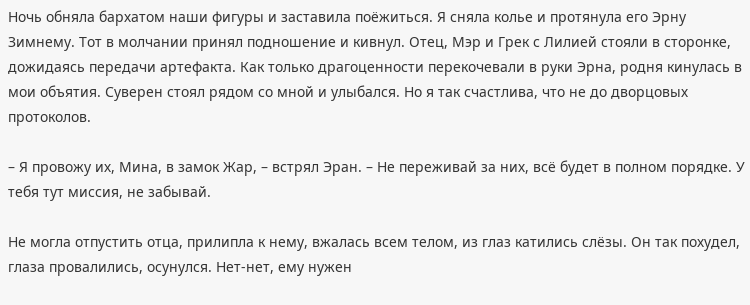Ночь обняла бархатом наши фигуры и заставила поёжиться. Я сняла колье и протянула его Эрну Зимнему. Тот в молчании принял подношение и кивнул. Отец, Мэр и Грек с Лилией стояли в сторонке, дожидаясь передачи артефакта. Как только драгоценности перекочевали в руки Эрна, родня кинулась в мои объятия. Суверен стоял рядом со мной и улыбался. Но я так счастлива, что не до дворцовых протоколов.

– Я провожу их, Мина, в замок Жар, – встрял Эран. – Не переживай за них, всё будет в полном порядке. У тебя тут миссия, не забывай.

Не могла отпустить отца, прилипла к нему, вжалась всем телом, из глаз катились слёзы. Он так похудел, глаза провалились, осунулся. Нет-нет, ему нужен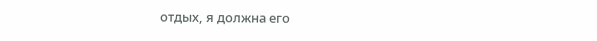отдых, я должна его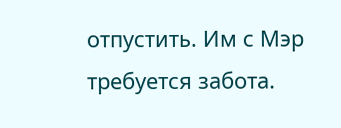отпустить. Им с Мэр требуется забота.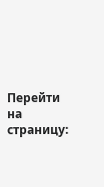Перейти на страницу: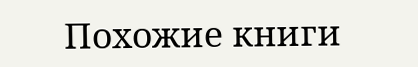Похожие книги